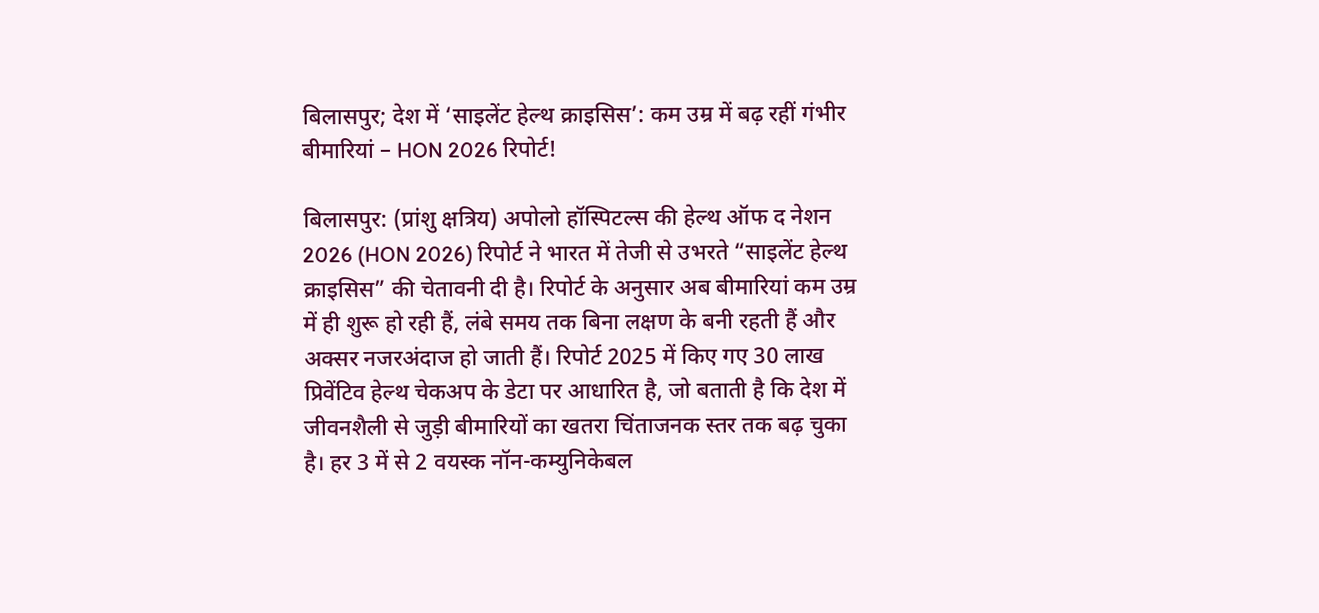बिलासपुर; देश में ‘साइलेंट हेल्थ क्राइसिस’: कम उम्र में बढ़ रहीं गंभीर बीमारियां – HON 2026 रिपोर्ट!

बिलासपुर: (प्रांशु क्षत्रिय) अपोलो हॉस्पिटल्स की हेल्थ ऑफ द नेशन 2026 (HON 2026) रिपोर्ट ने भारत में तेजी से उभरते “साइलेंट हेल्थ क्राइसिस” की चेतावनी दी है। रिपोर्ट के अनुसार अब बीमारियां कम उम्र में ही शुरू हो रही हैं, लंबे समय तक बिना लक्षण के बनी रहती हैं और अक्सर नजरअंदाज हो जाती हैं। रिपोर्ट 2025 में किए गए 30 लाख प्रिवेंटिव हेल्थ चेकअप के डेटा पर आधारित है, जो बताती है कि देश में जीवनशैली से जुड़ी बीमारियों का खतरा चिंताजनक स्तर तक बढ़ चुका है। हर 3 में से 2 वयस्क नॉन-कम्युनिकेबल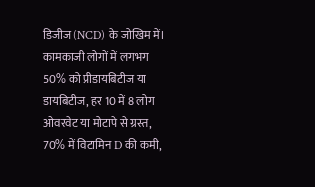डिजीज (NCD) के जोखिम में। कामकाजी लोगों में लगभग 50% को प्रीडायबिटीज या डायबिटीज, हर 10 में 8 लोग ओवरवेट या मोटापे से ग्रस्त, 70% में विटामिन D की कमी,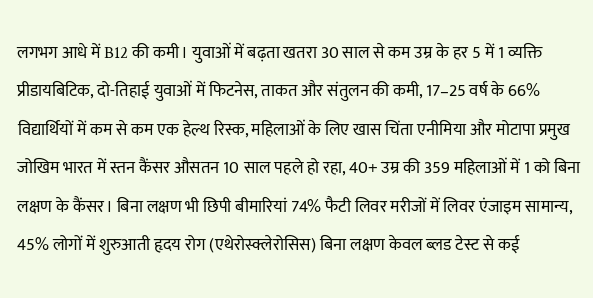लगभग आधे में B12 की कमी। युवाओं में बढ़ता खतरा 30 साल से कम उम्र के हर 5 में 1 व्यक्ति प्रीडायबिटिक, दो-तिहाई युवाओं में फिटनेस, ताकत और संतुलन की कमी, 17–25 वर्ष के 66% विद्यार्थियों में कम से कम एक हेल्थ रिस्क, महिलाओं के लिए खास चिंता एनीमिया और मोटापा प्रमुख जोखिम भारत में स्तन कैंसर औसतन 10 साल पहले हो रहा, 40+ उम्र की 359 महिलाओं में 1 को बिना लक्षण के कैंसर। बिना लक्षण भी छिपी बीमारियां 74% फैटी लिवर मरीजों में लिवर एंजाइम सामान्य, 45% लोगों में शुरुआती हृदय रोग (एथेरोस्क्लेरोसिस) बिना लक्षण केवल ब्लड टेस्ट से कई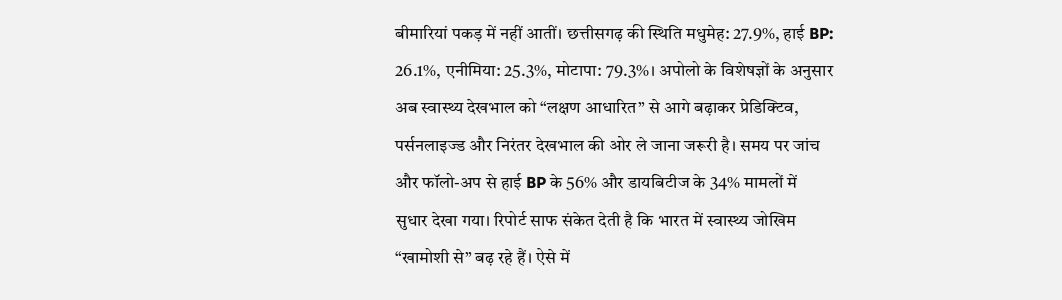बीमारियां पकड़ में नहीं आतीं। छत्तीसगढ़ की स्थिति मधुमेह: 27.9%, हाई BP: 26.1%, एनीमिया: 25.3%, मोटापा: 79.3%। अपोलो के विशेषज्ञों के अनुसार अब स्वास्थ्य देखभाल को “लक्षण आधारित” से आगे बढ़ाकर प्रेडिक्टिव, पर्सनलाइज्ड और निरंतर देखभाल की ओर ले जाना जरूरी है। समय पर जांच और फॉलो-अप से हाई BP के 56% और डायबिटीज के 34% मामलों में सुधार देखा गया। रिपोर्ट साफ संकेत देती है कि भारत में स्वास्थ्य जोखिम “खामोशी से” बढ़ रहे हैं। ऐसे में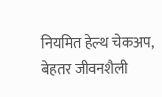नियमित हेल्थ चेकअप, बेहतर जीवनशैली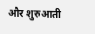और शुरुआती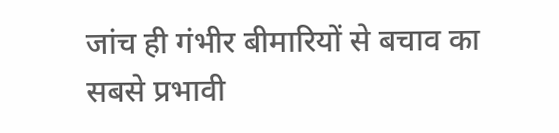जांच ही गंभीर बीमारियों से बचाव का सबसे प्रभावी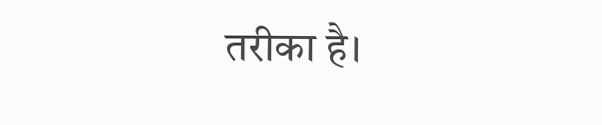तरीका है।